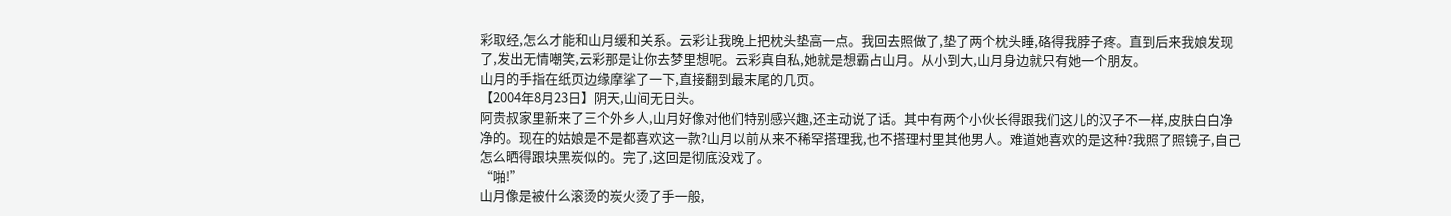彩取经,怎么才能和山月缓和关系。云彩让我晚上把枕头垫高一点。我回去照做了,垫了两个枕头睡,硌得我脖子疼。直到后来我娘发现了,发出无情嘲笑,云彩那是让你去梦里想呢。云彩真自私,她就是想霸占山月。从小到大,山月身边就只有她一个朋友。
山月的手指在纸页边缘摩挲了一下,直接翻到最末尾的几页。
【2004年8月23日】阴天,山间无日头。
阿贵叔家里新来了三个外乡人,山月好像对他们特别感兴趣,还主动说了话。其中有两个小伙长得跟我们这儿的汉子不一样,皮肤白白净净的。现在的姑娘是不是都喜欢这一款?山月以前从来不稀罕搭理我,也不搭理村里其他男人。难道她喜欢的是这种?我照了照镜子,自己怎么晒得跟块黑炭似的。完了,这回是彻底没戏了。
“啪!”
山月像是被什么滚烫的炭火烫了手一般,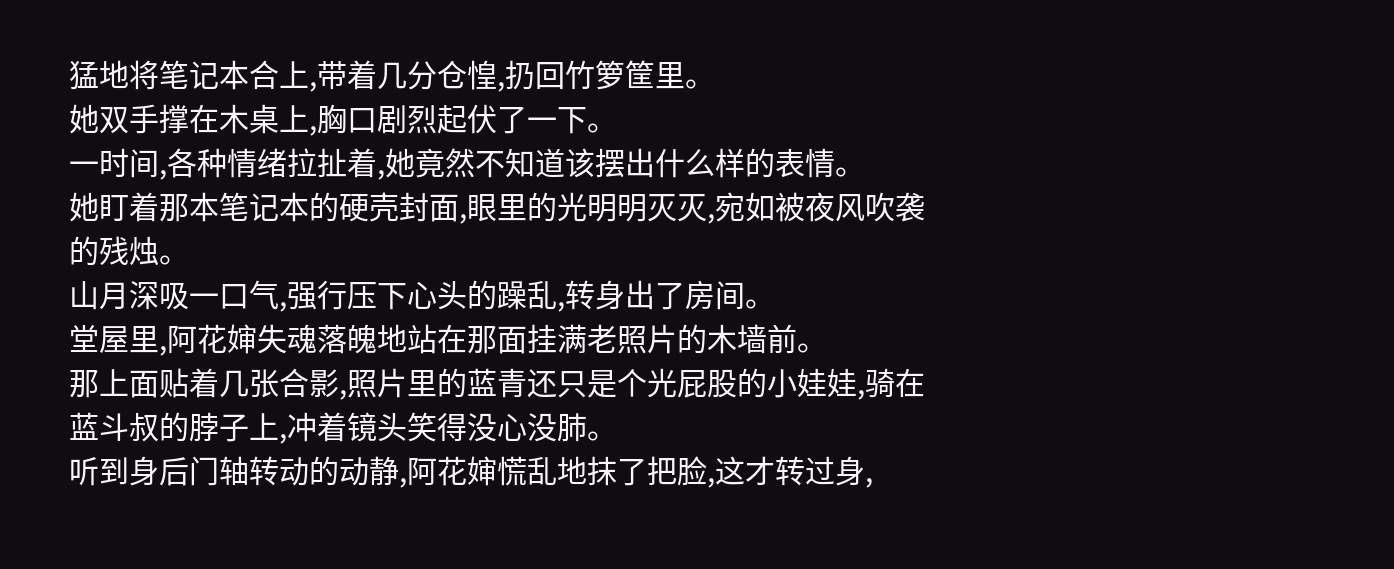猛地将笔记本合上,带着几分仓惶,扔回竹箩筐里。
她双手撑在木桌上,胸口剧烈起伏了一下。
一时间,各种情绪拉扯着,她竟然不知道该摆出什么样的表情。
她盯着那本笔记本的硬壳封面,眼里的光明明灭灭,宛如被夜风吹袭的残烛。
山月深吸一口气,强行压下心头的躁乱,转身出了房间。
堂屋里,阿花婶失魂落魄地站在那面挂满老照片的木墙前。
那上面贴着几张合影,照片里的蓝青还只是个光屁股的小娃娃,骑在蓝斗叔的脖子上,冲着镜头笑得没心没肺。
听到身后门轴转动的动静,阿花婶慌乱地抹了把脸,这才转过身,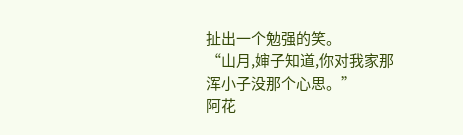扯出一个勉强的笑。
“山月,婶子知道,你对我家那浑小子没那个心思。”
阿花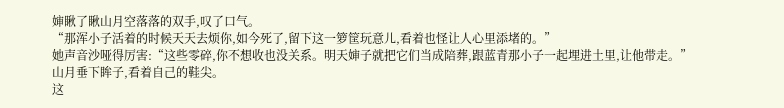婶瞅了瞅山月空落落的双手,叹了口气。
“那浑小子活着的时候天天去烦你,如今死了,留下这一箩筐玩意儿,看着也怪让人心里添堵的。”
她声音沙哑得厉害:“这些零碎,你不想收也没关系。明天婶子就把它们当成陪葬,跟蓝青那小子一起埋进土里,让他带走。”
山月垂下眸子,看着自己的鞋尖。
这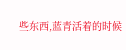些东西,蓝青活着的时候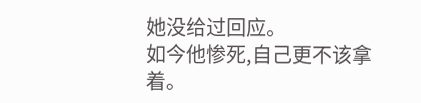她没给过回应。
如今他惨死,自己更不该拿着。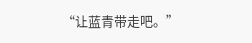“让蓝青带走吧。”